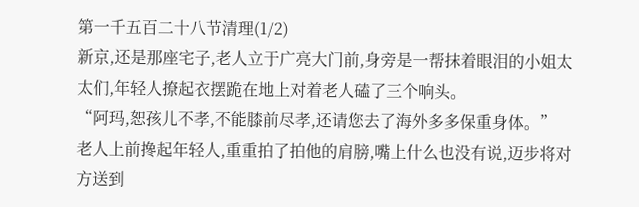第一千五百二十八节清理(1/2)
新京,还是那座宅子,老人立于广亮大门前,身旁是一帮抹着眼泪的小姐太太们,年轻人撩起衣摆跪在地上对着老人磕了三个响头。
“阿玛,恕孩儿不孝,不能膝前尽孝,还请您去了海外多多保重身体。”
老人上前搀起年轻人,重重拍了拍他的肩膀,嘴上什么也没有说,迈步将对方送到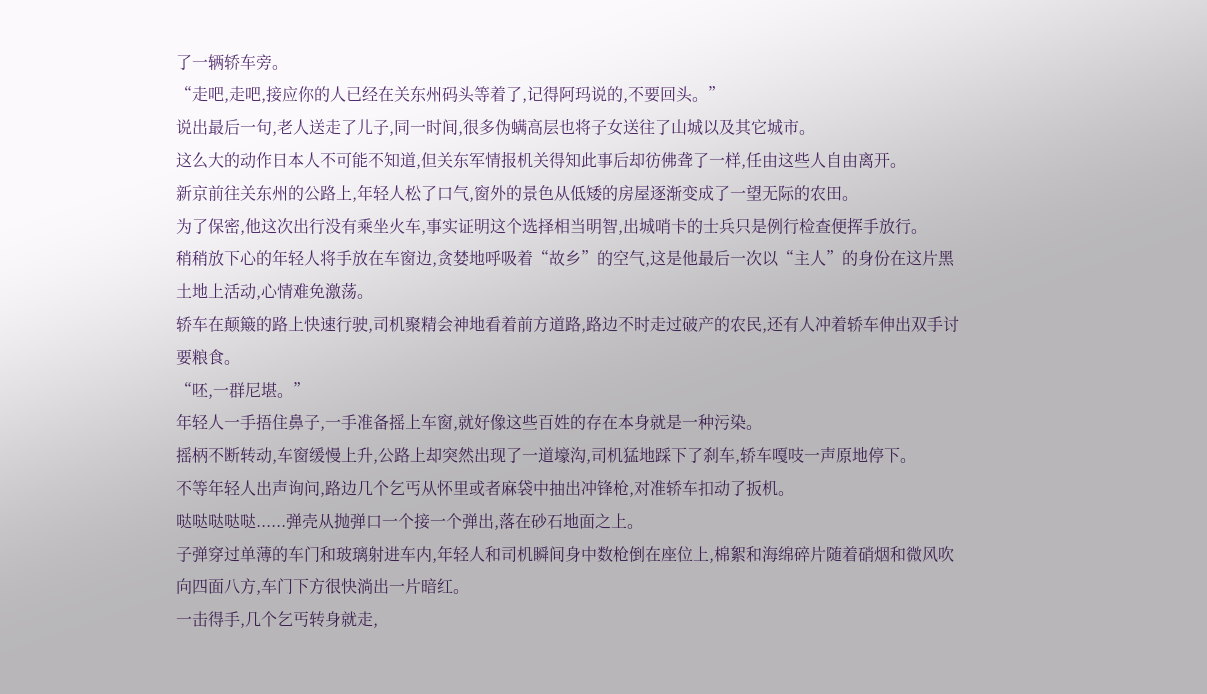了一辆轿车旁。
“走吧,走吧,接应你的人已经在关东州码头等着了,记得阿玛说的,不要回头。”
说出最后一句,老人送走了儿子,同一时间,很多伪螨高层也将子女送往了山城以及其它城市。
这么大的动作日本人不可能不知道,但关东军情报机关得知此事后却彷佛聋了一样,任由这些人自由离开。
新京前往关东州的公路上,年轻人松了口气,窗外的景色从低矮的房屋逐渐变成了一望无际的农田。
为了保密,他这次出行没有乘坐火车,事实证明这个选择相当明智,出城哨卡的士兵只是例行检查便挥手放行。
稍稍放下心的年轻人将手放在车窗边,贪婪地呼吸着“故乡”的空气,这是他最后一次以“主人”的身份在这片黑土地上活动,心情难免激荡。
轿车在颠簸的路上快速行驶,司机聚精会神地看着前方道路,路边不时走过破产的农民,还有人冲着轿车伸出双手讨要粮食。
“呸,一群尼堪。”
年轻人一手捂住鼻子,一手准备摇上车窗,就好像这些百姓的存在本身就是一种污染。
摇柄不断转动,车窗缓慢上升,公路上却突然出现了一道壕沟,司机猛地踩下了刹车,轿车嘎吱一声原地停下。
不等年轻人出声询问,路边几个乞丐从怀里或者麻袋中抽出冲锋枪,对准轿车扣动了扳机。
哒哒哒哒哒......弹壳从抛弹口一个接一个弹出,落在砂石地面之上。
子弹穿过单薄的车门和玻璃射进车内,年轻人和司机瞬间身中数枪倒在座位上,棉絮和海绵碎片随着硝烟和微风吹向四面八方,车门下方很快淌出一片暗红。
一击得手,几个乞丐转身就走,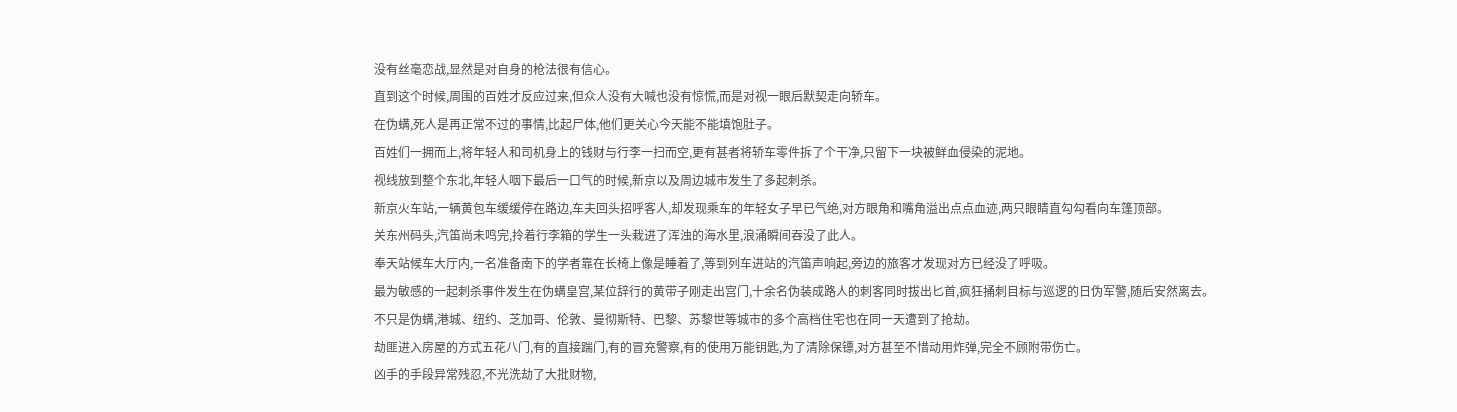没有丝毫恋战,显然是对自身的枪法很有信心。
直到这个时候,周围的百姓才反应过来,但众人没有大喊也没有惊慌,而是对视一眼后默契走向轿车。
在伪螨,死人是再正常不过的事情,比起尸体,他们更关心今天能不能填饱肚子。
百姓们一拥而上,将年轻人和司机身上的钱财与行李一扫而空,更有甚者将轿车零件拆了个干净,只留下一块被鲜血侵染的泥地。
视线放到整个东北,年轻人咽下最后一口气的时候,新京以及周边城市发生了多起刺杀。
新京火车站,一辆黄包车缓缓停在路边,车夫回头招呼客人,却发现乘车的年轻女子早已气绝,对方眼角和嘴角溢出点点血迹,两只眼睛直勾勾看向车篷顶部。
关东州码头,汽笛尚未鸣完,拎着行李箱的学生一头栽进了浑浊的海水里,浪涌瞬间吞没了此人。
奉天站候车大厅内,一名准备南下的学者靠在长椅上像是睡着了,等到列车进站的汽笛声响起,旁边的旅客才发现对方已经没了呼吸。
最为敏感的一起刺杀事件发生在伪螨皇宫,某位辞行的黄带子刚走出宫门,十余名伪装成路人的刺客同时拔出匕首,疯狂捅刺目标与巡逻的日伪军警,随后安然离去。
不只是伪螨,港城、纽约、芝加哥、伦敦、曼彻斯特、巴黎、苏黎世等城市的多个高档住宅也在同一天遭到了抢劫。
劫匪进入房屋的方式五花八门,有的直接踹门,有的冒充警察,有的使用万能钥匙,为了清除保镖,对方甚至不惜动用炸弹,完全不顾附带伤亡。
凶手的手段异常残忍,不光洗劫了大批财物,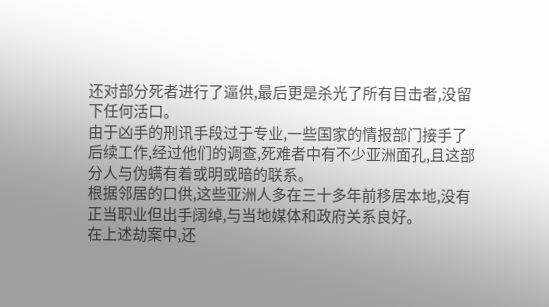还对部分死者进行了逼供,最后更是杀光了所有目击者,没留下任何活口。
由于凶手的刑讯手段过于专业,一些国家的情报部门接手了后续工作,经过他们的调查,死难者中有不少亚洲面孔,且这部分人与伪螨有着或明或暗的联系。
根据邻居的口供,这些亚洲人多在三十多年前移居本地,没有正当职业但出手阔绰,与当地媒体和政府关系良好。
在上述劫案中,还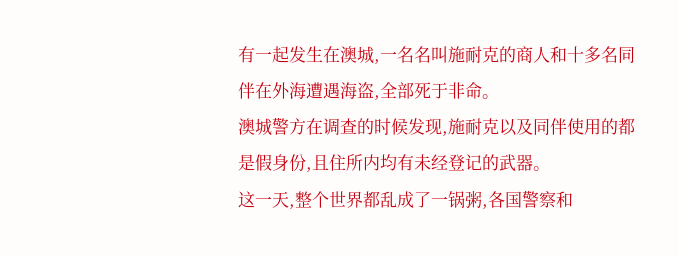有一起发生在澳城,一名名叫施耐克的商人和十多名同伴在外海遭遇海盗,全部死于非命。
澳城警方在调查的时候发现,施耐克以及同伴使用的都是假身份,且住所内均有未经登记的武器。
这一天,整个世界都乱成了一锅粥,各国警察和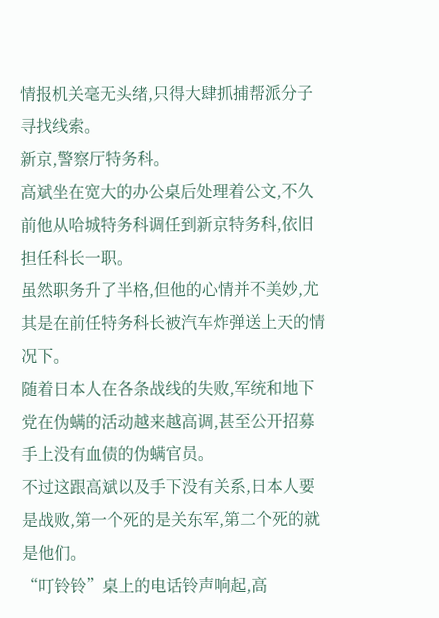情报机关毫无头绪,只得大肆抓捕帮派分子寻找线索。
新京,警察厅特务科。
高斌坐在宽大的办公桌后处理着公文,不久前他从哈城特务科调任到新京特务科,依旧担任科长一职。
虽然职务升了半格,但他的心情并不美妙,尤其是在前任特务科长被汽车炸弹送上天的情况下。
随着日本人在各条战线的失败,军统和地下党在伪螨的活动越来越高调,甚至公开招募手上没有血债的伪螨官员。
不过这跟高斌以及手下没有关系,日本人要是战败,第一个死的是关东军,第二个死的就是他们。
“叮铃铃”桌上的电话铃声响起,高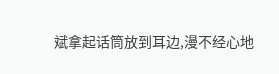斌拿起话筒放到耳边,漫不经心地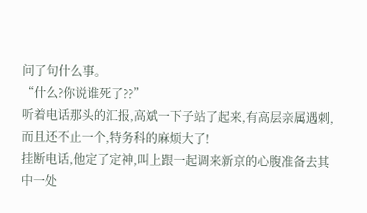问了句什么事。
“什么?你说谁死了??”
听着电话那头的汇报,高斌一下子站了起来,有高层亲属遇刺,而且还不止一个,特务科的麻烦大了!
挂断电话,他定了定神,叫上跟一起调来新京的心腹准备去其中一处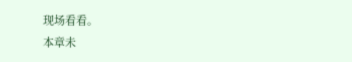现场看看。
本章未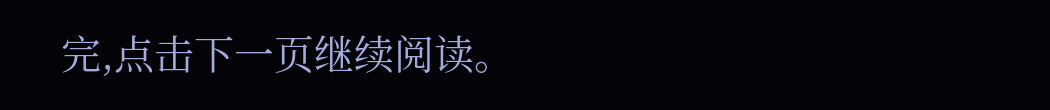完,点击下一页继续阅读。